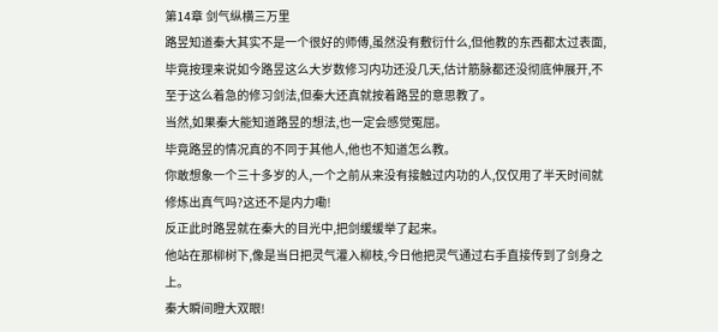第14章 剑气纵横三万里
路昱知道秦大其实不是一个很好的师傅,虽然没有敷衍什么,但他教的东西都太过表面,毕竟按理来说如今路昱这么大岁数修习内功还没几天,估计筋脉都还没彻底伸展开,不至于这么着急的修习剑法,但秦大还真就按着路昱的意思教了。
当然,如果秦大能知道路昱的想法,也一定会感觉冤屈。
毕竟路昱的情况真的不同于其他人,他也不知道怎么教。
你敢想象一个三十多岁的人,一个之前从来没有接触过内功的人,仅仅用了半天时间就修炼出真气吗?这还不是内力嘞!
反正此时路昱就在秦大的目光中,把剑缓缓举了起来。
他站在那柳树下,像是当日把灵气灌入柳枝,今日他把灵气通过右手直接传到了剑身之上。
秦大瞬间瞪大双眼!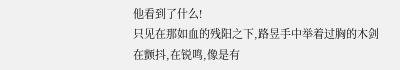他看到了什么!
只见在那如血的残阳之下,路昱手中举着过胸的木剑在颤抖,在锐鸣,像是有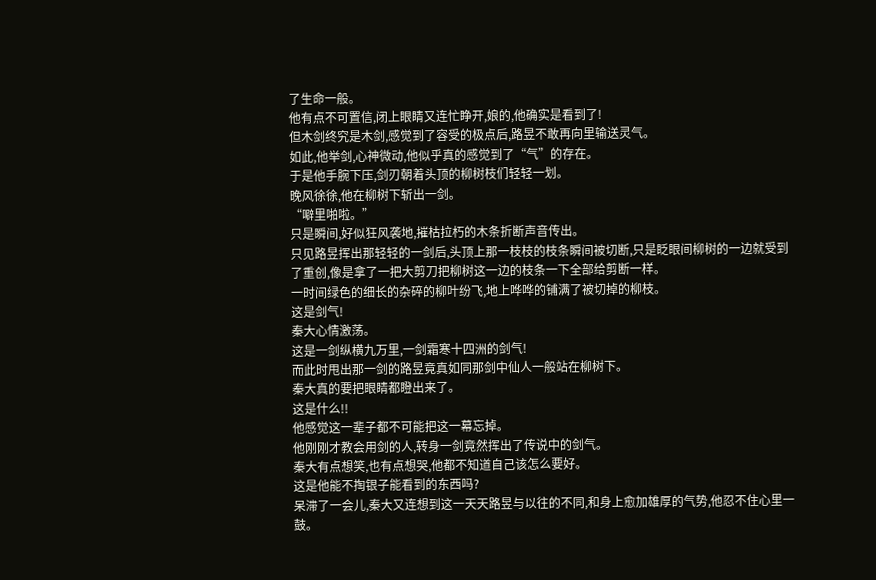了生命一般。
他有点不可置信,闭上眼睛又连忙睁开,娘的,他确实是看到了!
但木剑终究是木剑,感觉到了容受的极点后,路昱不敢再向里输送灵气。
如此,他举剑,心神微动,他似乎真的感觉到了“气”的存在。
于是他手腕下压,剑刃朝着头顶的柳树枝们轻轻一划。
晚风徐徐,他在柳树下斩出一剑。
“噼里啪啦。”
只是瞬间,好似狂风袭地,摧枯拉朽的木条折断声音传出。
只见路昱挥出那轻轻的一剑后,头顶上那一枝枝的枝条瞬间被切断,只是眨眼间柳树的一边就受到了重创,像是拿了一把大剪刀把柳树这一边的枝条一下全部给剪断一样。
一时间绿色的细长的杂碎的柳叶纷飞,地上哗哗的铺满了被切掉的柳枝。
这是剑气!
秦大心情激荡。
这是一剑纵横九万里,一剑霜寒十四洲的剑气!
而此时甩出那一剑的路昱竟真如同那剑中仙人一般站在柳树下。
秦大真的要把眼睛都瞪出来了。
这是什么!!
他感觉这一辈子都不可能把这一幕忘掉。
他刚刚才教会用剑的人,转身一剑竟然挥出了传说中的剑气。
秦大有点想笑,也有点想哭,他都不知道自己该怎么要好。
这是他能不掏银子能看到的东西吗?
呆滞了一会儿,秦大又连想到这一天天路昱与以往的不同,和身上愈加雄厚的气势,他忍不住心里一鼓。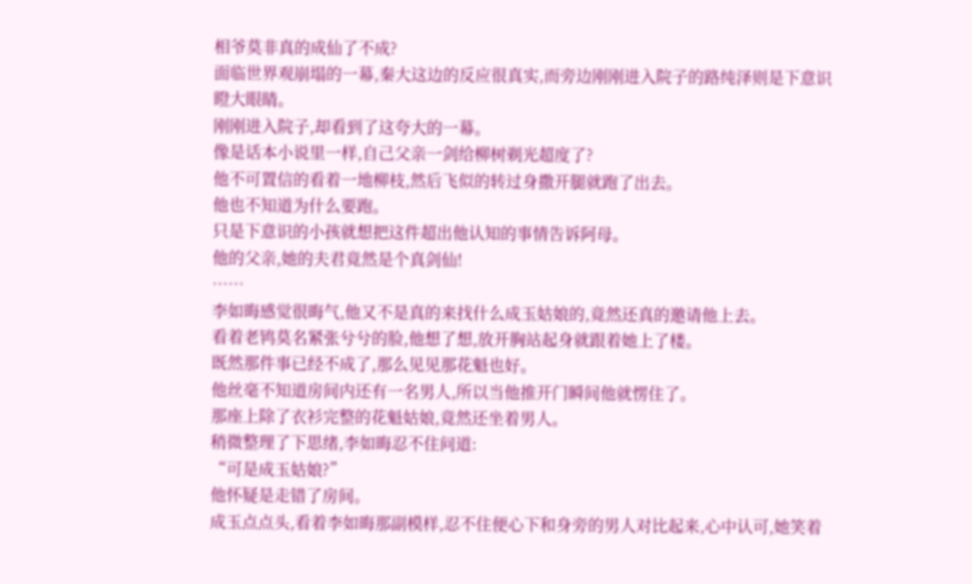相爷莫非真的成仙了不成?
面临世界观崩塌的一幕,秦大这边的反应很真实,而旁边刚刚进入院子的路纯泽则是下意识瞪大眼睛。
刚刚进入院子,却看到了这夸大的一幕。
像是话本小说里一样,自己父亲一剑给柳树剃光超度了?
他不可置信的看着一地柳枝,然后飞似的转过身撒开腿就跑了出去。
他也不知道为什么要跑。
只是下意识的小孩就想把这件超出他认知的事情告诉阿母。
他的父亲,她的夫君竟然是个真剑仙!
……
李如晦感觉很晦气,他又不是真的来找什么成玉姑娘的,竟然还真的邀请他上去。
看着老鸨莫名紧张兮兮的脸,他想了想,放开胸站起身就跟着她上了楼。
既然那件事已经不成了,那么见见那花魁也好。
他丝毫不知道房间内还有一名男人,所以当他推开门瞬间他就愣住了。
那座上除了衣衫完整的花魁姑娘,竟然还坐着男人。
稍微整理了下思绪,李如晦忍不住问道:
“可是成玉姑娘?”
他怀疑是走错了房间。
成玉点点头,看着李如晦那副模样,忍不住便心下和身旁的男人对比起来,心中认可,她笑着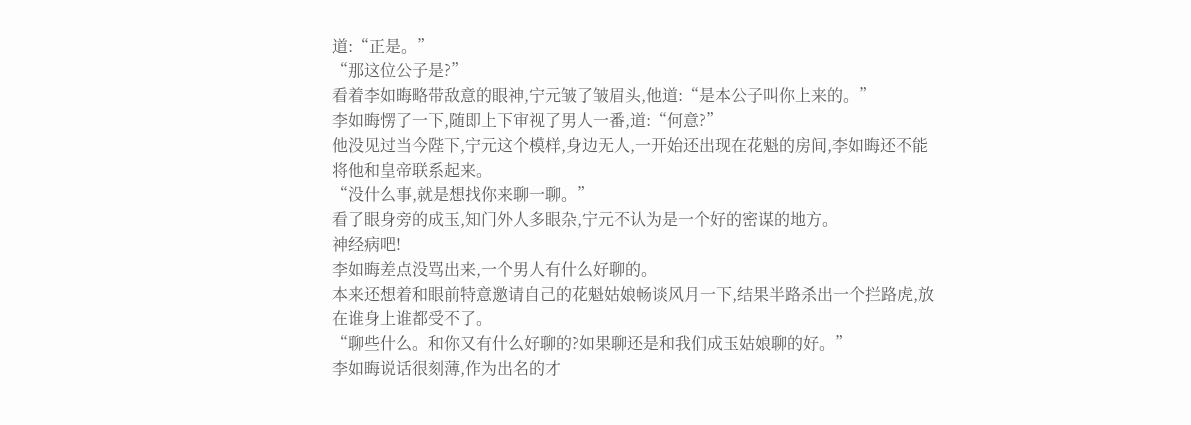道:“正是。”
“那这位公子是?”
看着李如晦略带敌意的眼神,宁元皱了皱眉头,他道:“是本公子叫你上来的。”
李如晦愣了一下,随即上下审视了男人一番,道:“何意?”
他没见过当今陛下,宁元这个模样,身边无人,一开始还出现在花魁的房间,李如晦还不能将他和皇帝联系起来。
“没什么事,就是想找你来聊一聊。”
看了眼身旁的成玉,知门外人多眼杂,宁元不认为是一个好的密谋的地方。
神经病吧!
李如晦差点没骂出来,一个男人有什么好聊的。
本来还想着和眼前特意邀请自己的花魁姑娘畅谈风月一下,结果半路杀出一个拦路虎,放在谁身上谁都受不了。
“聊些什么。和你又有什么好聊的?如果聊还是和我们成玉姑娘聊的好。”
李如晦说话很刻薄,作为出名的才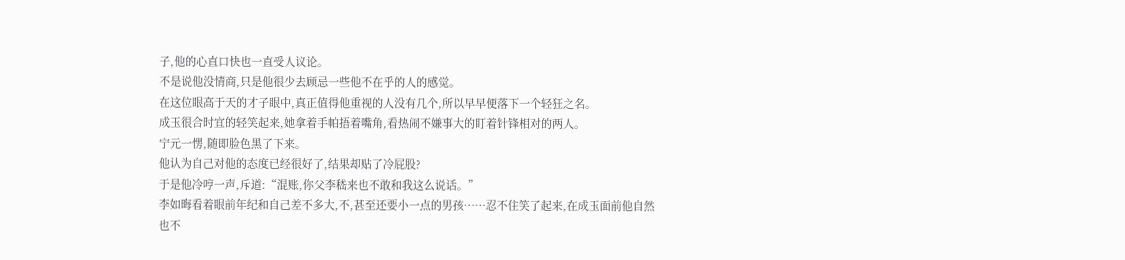子,他的心直口快也一直受人议论。
不是说他没情商,只是他很少去顾忌一些他不在乎的人的感觉。
在这位眼高于天的才子眼中,真正值得他重视的人没有几个,所以早早便落下一个轻狂之名。
成玉很合时宜的轻笑起来,她拿着手帕捂着嘴角,看热闹不嫌事大的盯着针锋相对的两人。
宁元一愣,随即脸色黑了下来。
他认为自己对他的态度已经很好了,结果却贴了冷屁股?
于是他冷哼一声,斥道:“混账,你父李嵇来也不敢和我这么说话。”
李如晦看着眼前年纪和自己差不多大,不,甚至还要小一点的男孩……忍不住笑了起来,在成玉面前他自然也不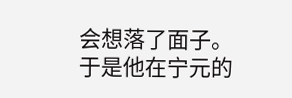会想落了面子。
于是他在宁元的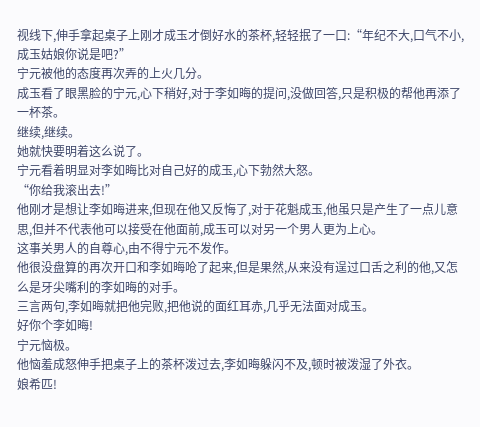视线下,伸手拿起桌子上刚才成玉才倒好水的茶杯,轻轻抿了一口:“年纪不大,口气不小,成玉姑娘你说是吧?”
宁元被他的态度再次弄的上火几分。
成玉看了眼黑脸的宁元,心下稍好,对于李如晦的提问,没做回答,只是积极的帮他再添了一杯茶。
继续,继续。
她就快要明着这么说了。
宁元看着明显对李如晦比对自己好的成玉,心下勃然大怒。
“你给我滚出去!”
他刚才是想让李如晦进来,但现在他又反悔了,对于花魁成玉,他虽只是产生了一点儿意思,但并不代表他可以接受在他面前,成玉可以对另一个男人更为上心。
这事关男人的自尊心,由不得宁元不发作。
他很没盘算的再次开口和李如晦呛了起来,但是果然,从来没有逞过口舌之利的他,又怎么是牙尖嘴利的李如晦的对手。
三言两句,李如晦就把他完败,把他说的面红耳赤,几乎无法面对成玉。
好你个李如晦!
宁元恼极。
他恼羞成怒伸手把桌子上的茶杯泼过去,李如晦躲闪不及,顿时被泼湿了外衣。
娘希匹!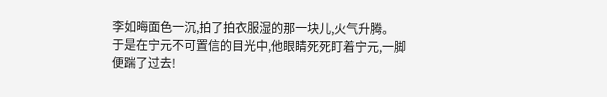李如晦面色一沉,拍了拍衣服湿的那一块儿,火气升腾。
于是在宁元不可置信的目光中,他眼睛死死盯着宁元,一脚便踹了过去!